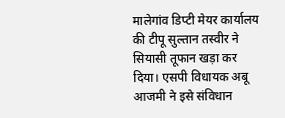मालेगांव डिप्टी मेयर कार्यालय की टीपू सुल्तान तस्वीर ने सियासी तूफान खड़ा कर दिया। एसपी विधायक अबू आजमी ने इसे संविधान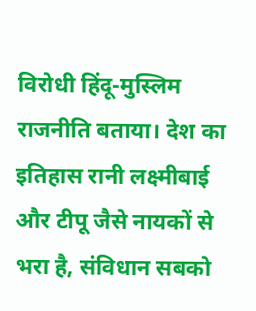विरोधी हिंदू-मुस्लिम राजनीति बताया। देश का इतिहास रानी लक्ष्मीबाई और टीपू जैसे नायकों से भरा है, संविधान सबको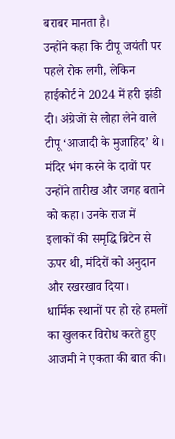बराबर मानता है।
उन्होंने कहा कि टीपू जयंती पर पहले रोक लगी, लेकिन हाईकोर्ट ने 2024 में हरी झंडी दी। अंग्रेजों से लोहा लेने वाले टीपू ‘आजादी के मुजाहिद’ थे। मंदिर भंग करने के दावों पर उन्होंने तारीख और जगह बताने को कहा। उनके राज में इलाकों की समृद्धि ब्रिटेन से ऊपर थी, मंदिरों को अनुदान और रखरखाव दिया।
धार्मिक स्थानों पर हो रहे हमलों का खुलकर विरोध करते हुए आजमी ने एकता की बात की।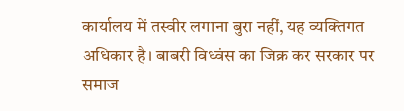कार्यालय में तस्वीर लगाना बुरा नहीं, यह व्यक्तिगत अधिकार है। बाबरी विध्वंस का जिक्र कर सरकार पर समाज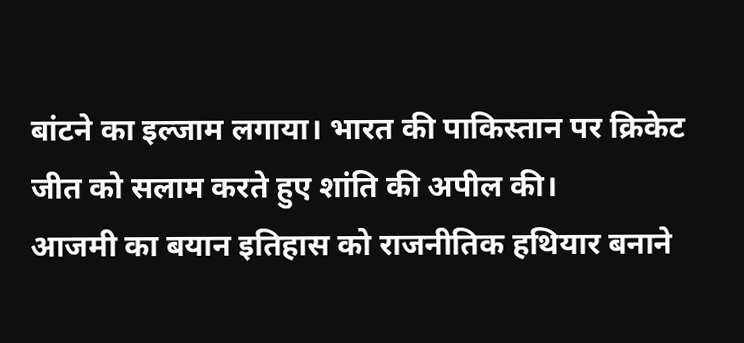बांटने का इल्जाम लगाया। भारत की पाकिस्तान पर क्रिकेट जीत को सलाम करते हुए शांति की अपील की।
आजमी का बयान इतिहास को राजनीतिक हथियार बनाने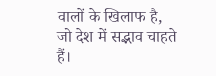वालों के खिलाफ है, जो देश में सद्भाव चाहते हैं।